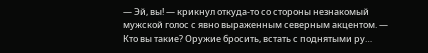— Эй, вы! — крикнул откуда-то со стороны незнакомый мужской голос с явно выраженным северным акцентом. — Кто вы такие? Оружие бросить, встать с поднятыми ру…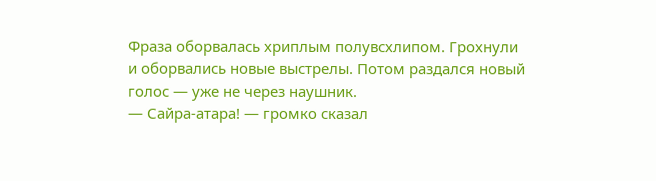Фраза оборвалась хриплым полувсхлипом. Грохнули и оборвались новые выстрелы. Потом раздался новый голос — уже не через наушник.
— Сайра-атара! — громко сказал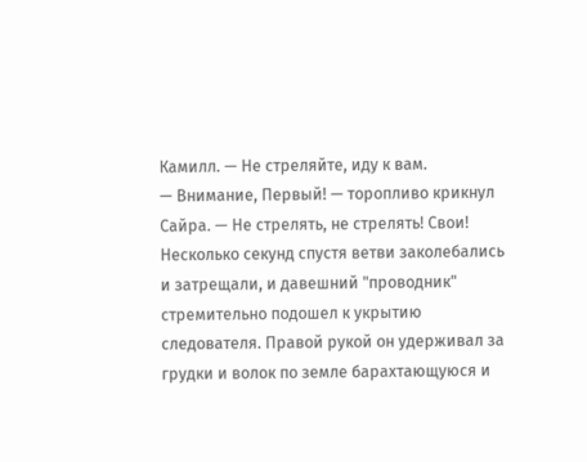Камилл. — Не стреляйте, иду к вам.
— Внимание, Первый! — торопливо крикнул Сайра. — Не стрелять, не стрелять! Свои!
Несколько секунд спустя ветви заколебались и затрещали, и давешний "проводник" стремительно подошел к укрытию следователя. Правой рукой он удерживал за грудки и волок по земле барахтающуюся и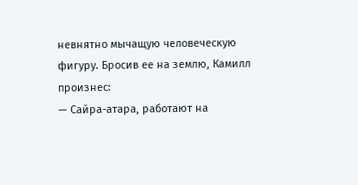невнятно мычащую человеческую фигуру. Бросив ее на землю, Камилл произнес:
— Сайра-атара, работают на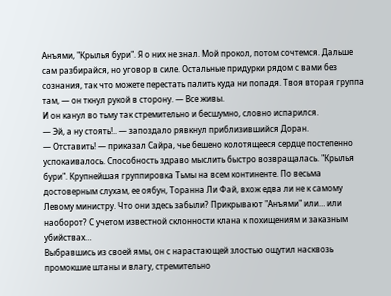Анъями, "Крылья бури". Я о них не знал. Мой прокол, потом сочтемся. Дальше сам разбирайся, но уговор в силе. Остальные придурки рядом с вами без сознания, так что можете перестать палить куда ни попадя. Твоя вторая группа там, — он ткнул рукой в сторону. — Все живы.
И он канул во тьму так стремительно и бесшумно, словно испарился.
— Эй, а ну стоять!.. — запоздало рявкнул приблизившийся Доран.
— Отставить! — приказал Сайра, чье бешено колотящееся сердце постепенно успокаивалось. Способность здраво мыслить быстро возвращалась. "Крылья бури". Крупнейшая группировка Тьмы на всем континенте. По весьма достоверным слухам, ее оябун, Торанна Ли Фай, вхож едва ли не к самому Левому министру. Что они здесь забыли? Прикрывают "Анъями" или… или наоборот? С учетом известной склонности клана к похищениям и заказным убийствах…
Выбравшись из своей ямы, он с нарастающей злостью ощутил насквозь промокшие штаны и влагу, стремительно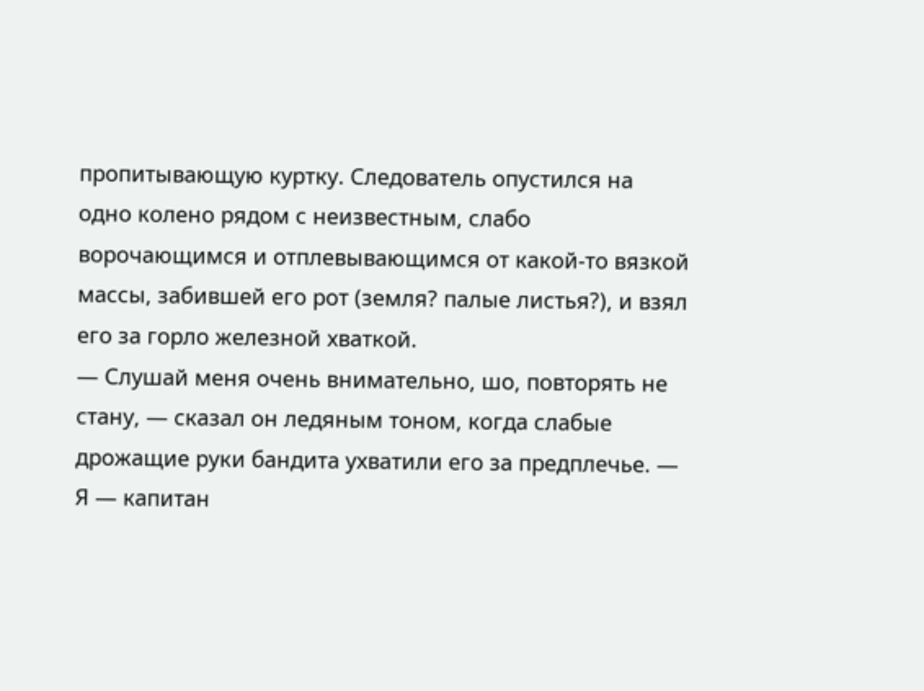пропитывающую куртку. Следователь опустился на одно колено рядом с неизвестным, слабо ворочающимся и отплевывающимся от какой-то вязкой массы, забившей его рот (земля? палые листья?), и взял его за горло железной хваткой.
— Слушай меня очень внимательно, шо, повторять не стану, — сказал он ледяным тоном, когда слабые дрожащие руки бандита ухватили его за предплечье. — Я — капитан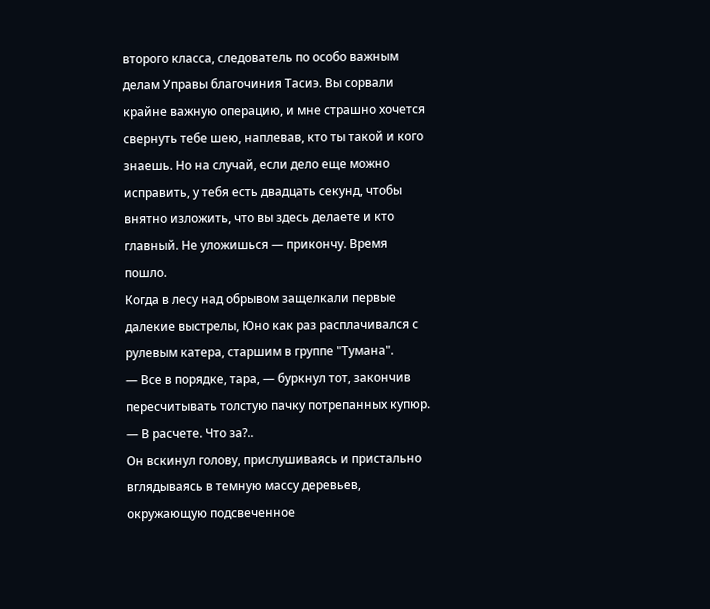второго класса, следователь по особо важным делам Управы благочиния Тасиэ. Вы сорвали крайне важную операцию, и мне страшно хочется свернуть тебе шею, наплевав, кто ты такой и кого знаешь. Но на случай, если дело еще можно исправить, у тебя есть двадцать секунд, чтобы внятно изложить, что вы здесь делаете и кто главный. Не уложишься — прикончу. Время пошло.
Когда в лесу над обрывом защелкали первые далекие выстрелы, Юно как раз расплачивался с рулевым катера, старшим в группе "Тумана".
— Все в порядке, тара, — буркнул тот, закончив пересчитывать толстую пачку потрепанных купюр. — В расчете. Что за?..
Он вскинул голову, прислушиваясь и пристально вглядываясь в темную массу деревьев, окружающую подсвеченное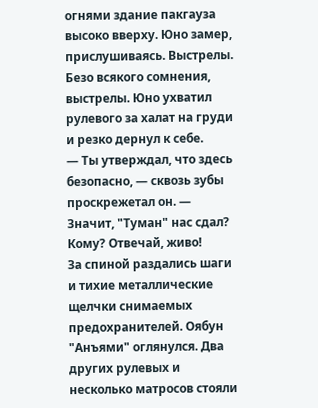огнями здание пакгауза высоко вверху. Юно замер, прислушиваясь. Выстрелы. Безо всякого сомнения, выстрелы. Юно ухватил рулевого за халат на груди и резко дернул к себе.
— Ты утверждал, что здесь безопасно, — сквозь зубы проскрежетал он. — Значит, "Туман" нас сдал? Кому? Отвечай, живо!
За спиной раздались шаги и тихие металлические щелчки снимаемых предохранителей. Оябун "Анъями" оглянулся. Два других рулевых и несколько матросов стояли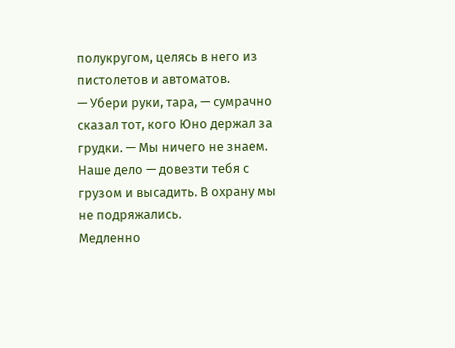полукругом, целясь в него из пистолетов и автоматов.
— Убери руки, тара, — сумрачно сказал тот, кого Юно держал за грудки. — Мы ничего не знаем. Наше дело — довезти тебя с грузом и высадить. В охрану мы не подряжались.
Медленно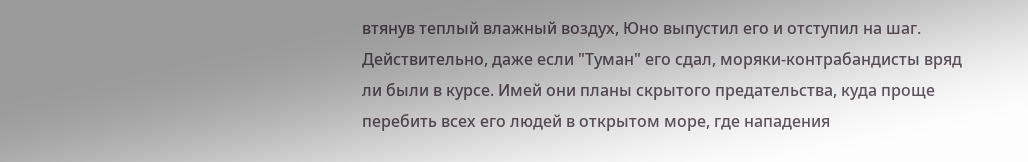втянув теплый влажный воздух, Юно выпустил его и отступил на шаг. Действительно, даже если "Туман" его сдал, моряки-контрабандисты вряд ли были в курсе. Имей они планы скрытого предательства, куда проще перебить всех его людей в открытом море, где нападения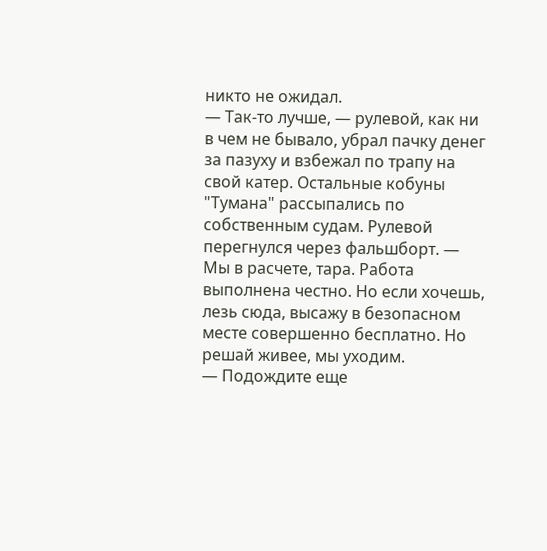никто не ожидал.
— Так-то лучше, — рулевой, как ни в чем не бывало, убрал пачку денег за пазуху и взбежал по трапу на свой катер. Остальные кобуны "Тумана" рассыпались по собственным судам. Рулевой перегнулся через фальшборт. — Мы в расчете, тара. Работа выполнена честно. Но если хочешь, лезь сюда, высажу в безопасном месте совершенно бесплатно. Но решай живее, мы уходим.
— Подождите еще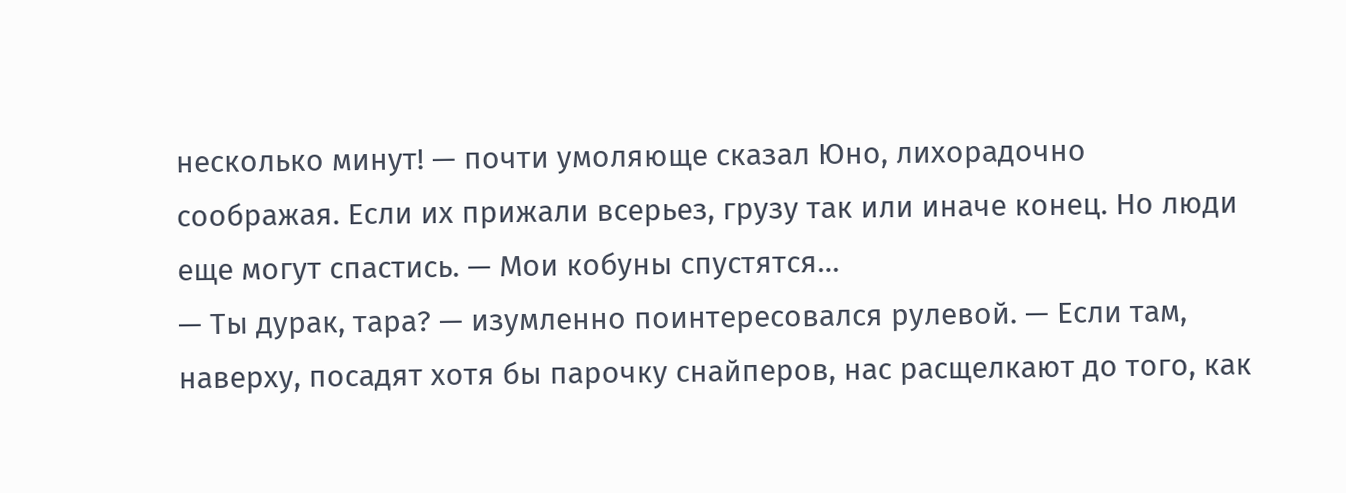несколько минут! — почти умоляюще сказал Юно, лихорадочно соображая. Если их прижали всерьез, грузу так или иначе конец. Но люди еще могут спастись. — Мои кобуны спустятся…
— Ты дурак, тара? — изумленно поинтересовался рулевой. — Если там, наверху, посадят хотя бы парочку снайперов, нас расщелкают до того, как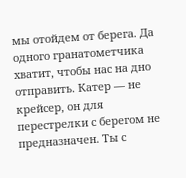мы отойдем от берега. Да одного гранатометчика хватит, чтобы нас на дно отправить. Катер — не крейсер, он для перестрелки с берегом не предназначен. Ты с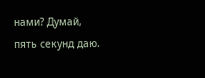нами? Думай, пять секунд даю.